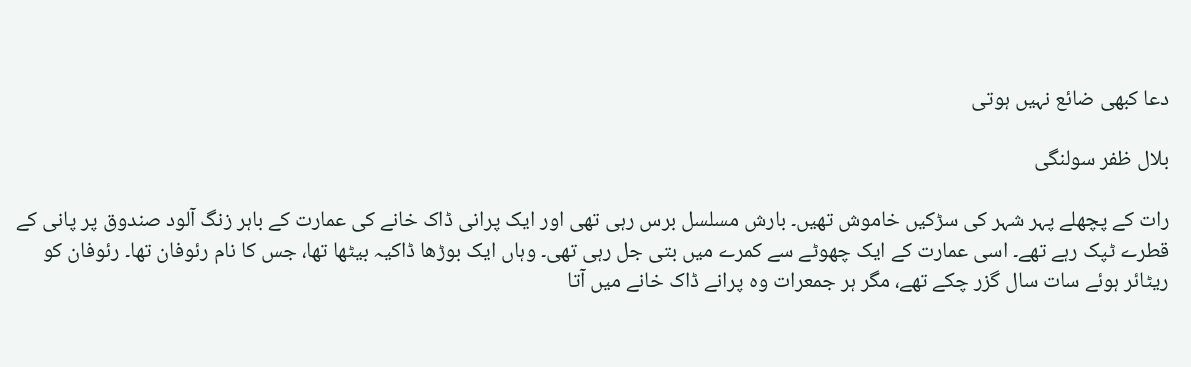دعا کبھی ضائع نہیں ہوتی

بلال ظفر سولنگی

رات کے پچھلے پہر شہر کی سڑکیں خاموش تھیں۔ بارش مسلسل برس رہی تھی اور ایک پرانی ڈاک خانے کی عمارت کے باہر زنگ آلود صندوق پر پانی کے قطرے ٹپک رہے تھے۔ اسی عمارت کے ایک چھوٹے سے کمرے میں بتی جل رہی تھی۔ وہاں ایک بوڑھا ڈاکیہ بیٹھا تھا، جس کا نام رئوفان تھا۔ رئوفان کو ریٹائر ہوئے سات سال گزر چکے تھے، مگر ہر جمعرات وہ پرانے ڈاک خانے میں آتا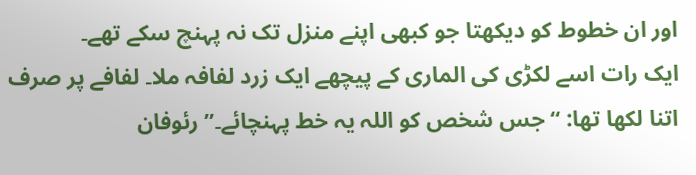اور ان خطوط کو دیکھتا جو کبھی اپنے منزل تک نہ پہنچ سکے تھے۔
ایک رات اسے لکڑی کی الماری کے پیچھے ایک زرد لفافہ ملا۔ لفافے پر صرف اتنا لکھا تھا: “جس شخص کو اللہ یہ خط پہنچائے۔” رئوفان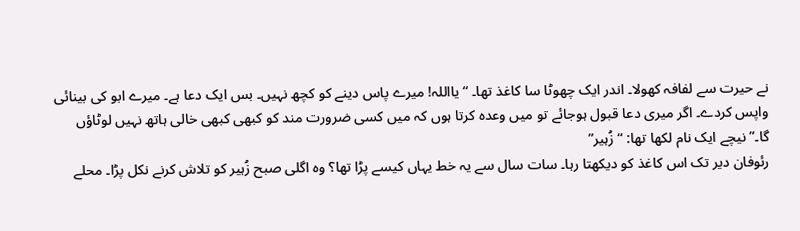نے حیرت سے لفافہ کھولا۔ اندر ایک چھوٹا سا کاغذ تھا۔ “یااللہ! میرے پاس دینے کو کچھ نہیں۔ بس ایک دعا ہے۔ میرے ابو کی بینائی واپس کردے۔ اگر میری دعا قبول ہوجائے تو میں وعدہ کرتا ہوں کہ میں کسی ضرورت مند کو کبھی کبھی خالی ہاتھ نہیں لوٹاؤں گا۔” نیچے ایک نام لکھا تھا: “زُہیر”
رئوفان دیر تک اس کاغذ کو دیکھتا رہا۔ سات سال سے یہ خط یہاں کیسے پڑا تھا؟ وہ اگلی صبح زُہیر کو تلاش کرنے نکل پڑا۔ محلے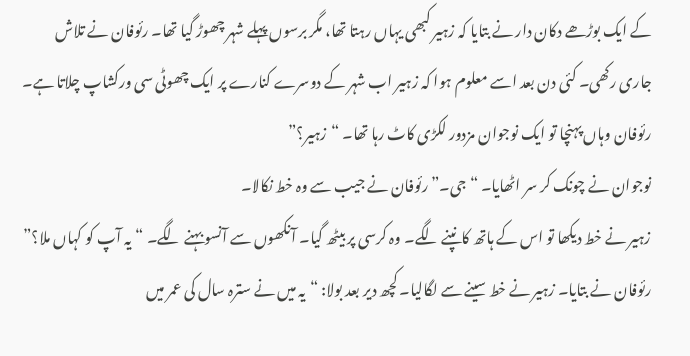کے ایک بوڑھے دکان دار نے بتایا کہ زہیر کبھی یہاں رہتا تھا، مگر برسوں پہلے شہر چھوڑ گیا تھا۔ رئوفان نے تلاش جاری رکھی۔ کئی دن بعد اسے معلوم ہوا کہ زہیر اب شہر کے دوسرے کنارے پر ایک چھوٹی سی ورکشاپ چلاتا ہے۔ رئوفان وہاں پہنچا تو ایک نوجوان مزدور لکڑی کاٹ رہا تھا۔ “زہیر؟”
نوجوان نے چونک کر سر اٹھایا۔ “جی۔” رئوفان نے جیب سے وہ خط نکالا۔
زہیر نے خط دیکھا تو اس کے ہاتھ کانپنے لگے۔ وہ کرسی پر بیٹھ گیا۔ آنکھوں سے آنسو بہنے لگے۔ “یہ آپ کو کہاں ملا؟”
رئوفان نے بتایا۔ زہیر نے خط سینے سے لگالیا۔ کچھ دیر بعد بولا: “یہ میں نے سترہ سال کی عمر میں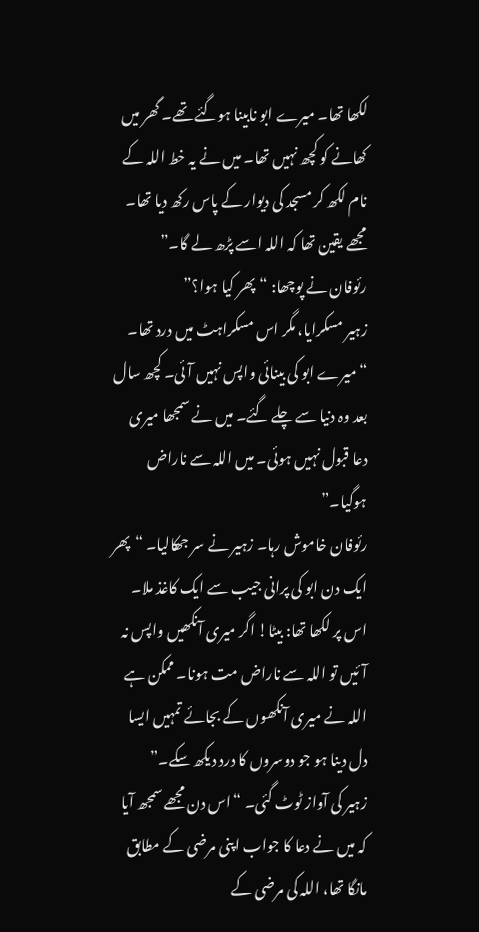لکھا تھا۔ میرے ابو نابینا ہوگئے تھے۔ گھر میں کھانے کو کچھ نہیں تھا۔ میں نے یہ خط اللہ کے نام لکھ کر مسجد کی دیوار کے پاس رکھ دیا تھا۔ مجھے یقین تھا کہ اللہ اسے پڑھ لے گا۔”
رئوفان نے پوچھا: “پھر کیا ہوا؟”
زہیر مسکرایا، مگر اس مسکراہٹ میں درد تھا۔ “میرے ابو کی بینائی واپس نہیں آئی۔ کچھ سال بعد وہ دنیا سے چلے گئے۔ میں نے سمجھا میری دعا قبول نہیں ہوئی۔ میں اللہ سے ناراض ہوگیا۔”
رئوفان خاموش رہا۔ زہیر نے سر جھکالیا۔ “پھر ایک دن ابو کی پرانی جیب سے ایک کاغذ ملا۔ اس پر لکھا تھا: بیٹا! اگر میری آنکھیں واپس نہ آئیں تو اللہ سے ناراض مت ہونا۔ ممکن ہے اللہ نے میری آنکھوں کے بجائے تمہیں ایسا دل دینا ہو جو دوسروں کا درد دیکھ سکے۔”
زہیر کی آواز ٹوٹ گئی۔ “اس دن مجھے سمجھ آیا کہ میں نے دعا کا جواب اپنی مرضی کے مطابق مانگا تھا، اللہ کی مرضی کے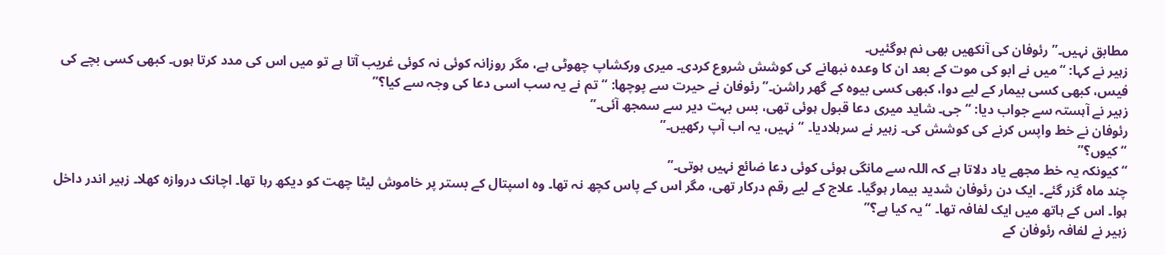مطابق نہیں۔” رئوفان کی آنکھیں بھی نم ہوگئیں۔
زہیر نے کہا: “میں نے ابو کی موت کے بعد ان کا وعدہ نبھانے کی کوشش شروع کردی۔ میری ورکشاپ چھوٹی ہے، مگر روزانہ کوئی نہ کوئی غریب آتا ہے تو میں اس کی مدد کرتا ہوں۔ کبھی کسی بچے کی فیس، کبھی کسی بیمار کے لیے دوا، کبھی کسی بیوہ کے گھر راشن۔” رئوفان نے حیرت سے پوچھا: “تم نے یہ سب اسی دعا کی وجہ سے کیا؟”
زہیر نے آہستہ سے جواب دیا: “جی۔ شاید میری دعا قبول ہوئی تھی، بس بہت دیر سے سمجھ آئی۔”
رئوفان نے خط واپس کرنے کی کوشش کی۔ زہیر نے سرہلادیا۔ “نہیں، یہ اب آپ رکھیں۔”
“کیوں؟”
“کیونکہ یہ خط مجھے یاد دلاتا ہے کہ اللہ سے مانگی ہوئی کوئی دعا ضائع نہیں ہوتی۔”
چند ماہ گزر گئے۔ ایک دن رئوفان شدید بیمار ہوگیا۔ علاج کے لیے رقم درکار تھی، مگر اس کے پاس کچھ نہ تھا۔ وہ اسپتال کے بستر پر خاموش لیٹا چھت کو دیکھ رہا تھا۔ اچانک دروازہ کھلا۔ زہیر اندر داخل ہوا۔ اس کے ہاتھ میں ایک لفافہ تھا۔ “یہ کیا ہے؟”
زہیر نے لفافہ رئوفان کے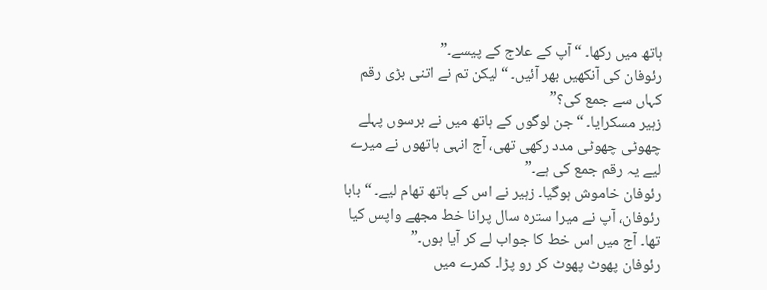ہاتھ میں رکھا۔ “آپ کے علاج کے پیسے۔”
رئوفان کی آنکھیں بھر آئیں۔ “لیکن تم نے اتنی بڑی رقم کہاں سے جمع کی؟”
زہیر مسکرایا۔ “جن لوگوں کے ہاتھ میں نے برسوں پہلے چھوٹی چھوٹی مدد رکھی تھی، آج انہی ہاتھوں نے میرے لیے یہ رقم جمع کی ہے۔”
رئوفان خاموش ہوگیا۔ زہیر نے اس کے ہاتھ تھام لیے۔ “بابا رئوفان، آپ نے میرا سترہ سال پرانا خط مجھے واپس کیا تھا۔ آج میں اس خط کا جواب لے کر آیا ہوں۔”
رئوفان پھوٹ پھوٹ کر رو پڑا۔ کمرے میں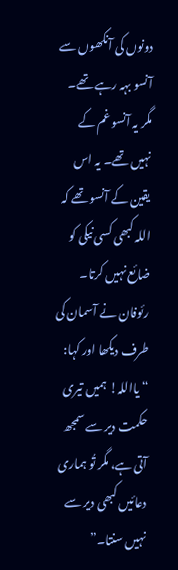دونوں کی آنکھوں سے آنسو بہہ رہے تھے۔ مگر یہ آنسو غم کے نہیں تھے۔ یہ اس یقین کے آنسو تھے کہ اللہ کبھی کسی نیکی کو ضائع نہیں کرتا۔ رئوفان نے آسمان کی طرف دیکھا اور کہا: “یااللہ! ہمیں تیری حکمت دیر سے سمجھ آتی ہے، مگر تُو ہماری دعائیں کبھی دیر سے نہیں سنتا۔”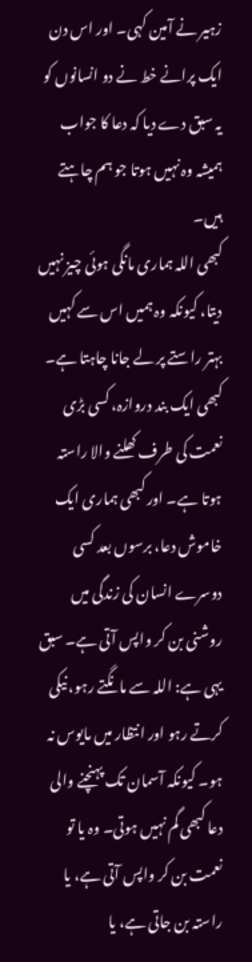زہیر نے آمین کہی۔ اور اس دن ایک پرانے خط نے دو انسانوں کو یہ سبق دے دیا کہ دعا کا جواب ہمیشہ وہ نہیں ہوتا جو ہم چاہتے ہیں۔
کبھی اللہ ہماری مانگی ہوئی چیز نہیں دیتا، کیونکہ وہ ہمیں اس سے کہیں بہتر راستے پر لے جانا چاہتا ہے۔ کبھی ایک بند دروازہ، کسی بڑی نعمت کی طرف کھلنے والا راستہ ہوتا ہے۔ اور کبھی ہماری ایک خاموش دعا، برسوں بعد کسی دوسرے انسان کی زندگی میں روشنی بن کر واپس آتی ہے۔ سبق یہی ہے: اللہ سے مانگتے رہو، نیکی کرتے رہو اور انتظار میں مایوس نہ ہو۔ کیونکہ آسمان تک پہنچنے والی دعا کبھی گم نہیں ہوتی۔ وہ یا تو نعمت بن کر واپس آتی ہے، یا راستہ بن جاتی ہے، یا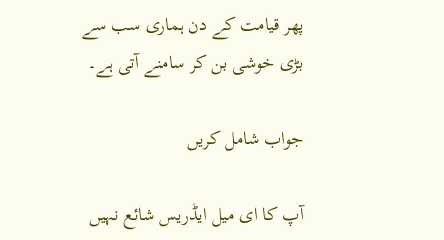پھر قیامت کے دن ہماری سب سے بڑی خوشی بن کر سامنے آتی ہے۔

جواب شامل کریں

آپ کا ای میل ایڈریس شائع نہیں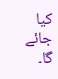کیا جائے گا۔